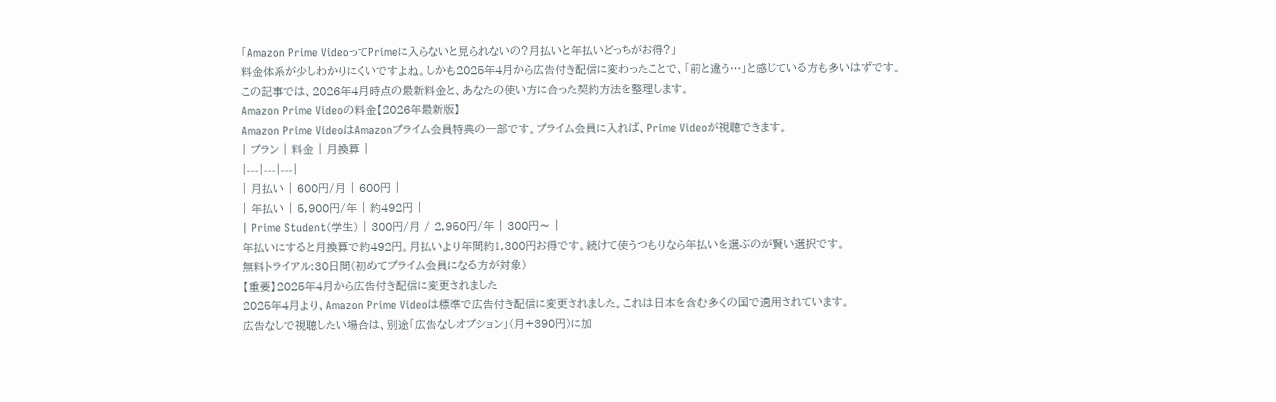「Amazon Prime VideoってPrimeに入らないと見られないの?月払いと年払いどっちがお得?」
料金体系が少しわかりにくいですよね。しかも2025年4月から広告付き配信に変わったことで、「前と違う…」と感じている方も多いはずです。
この記事では、2026年4月時点の最新料金と、あなたの使い方に合った契約方法を整理します。
Amazon Prime Videoの料金【2026年最新版】
Amazon Prime VideoはAmazonプライム会員特典の一部です。プライム会員に入れば、Prime Videoが視聴できます。
| プラン | 料金 | 月換算 |
|---|---|---|
| 月払い | 600円/月 | 600円 |
| 年払い | 5,900円/年 | 約492円 |
| Prime Student(学生) | 300円/月 / 2,950円/年 | 300円〜 |
年払いにすると月換算で約492円。月払いより年間約1,300円お得です。続けて使うつもりなら年払いを選ぶのが賢い選択です。
無料トライアル:30日間(初めてプライム会員になる方が対象)
【重要】2025年4月から広告付き配信に変更されました
2025年4月より、Amazon Prime Videoは標準で広告付き配信に変更されました。これは日本を含む多くの国で適用されています。
広告なしで視聴したい場合は、別途「広告なしオプション」(月+390円)に加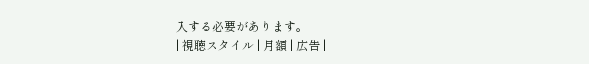入する必要があります。
| 視聴スタイル | 月額 | 広告 |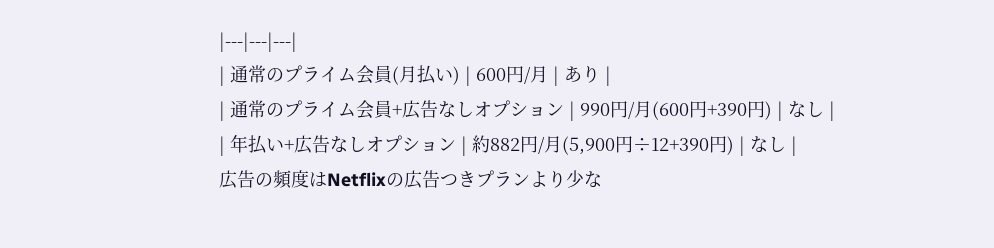|---|---|---|
| 通常のプライム会員(月払い) | 600円/月 | あり |
| 通常のプライム会員+広告なしオプション | 990円/月(600円+390円) | なし |
| 年払い+広告なしオプション | 約882円/月(5,900円÷12+390円) | なし |
広告の頻度はNetflixの広告つきプランより少な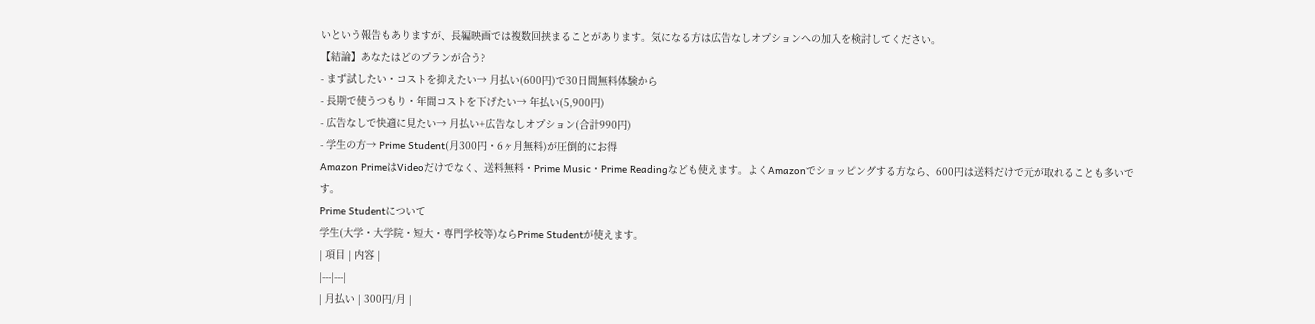いという報告もありますが、長編映画では複数回挟まることがあります。気になる方は広告なしオプションへの加入を検討してください。
【結論】あなたはどのプランが合う?
- まず試したい・コストを抑えたい→ 月払い(600円)で30日間無料体験から
- 長期で使うつもり・年間コストを下げたい→ 年払い(5,900円)
- 広告なしで快適に見たい→ 月払い+広告なしオプション(合計990円)
- 学生の方→ Prime Student(月300円・6ヶ月無料)が圧倒的にお得
Amazon PrimeはVideoだけでなく、送料無料・Prime Music・Prime Readingなども使えます。よくAmazonでショッピングする方なら、600円は送料だけで元が取れることも多いです。
Prime Studentについて
学生(大学・大学院・短大・専門学校等)ならPrime Studentが使えます。
| 項目 | 内容 |
|---|---|
| 月払い | 300円/月 |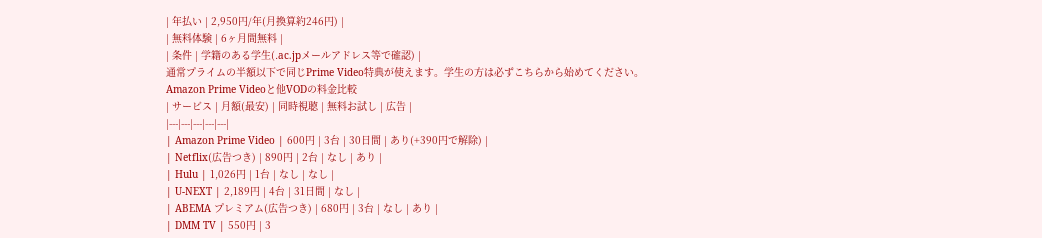| 年払い | 2,950円/年(月換算約246円) |
| 無料体験 | 6ヶ月間無料 |
| 条件 | 学籍のある学生(.ac.jpメールアドレス等で確認) |
通常プライムの半額以下で同じPrime Video特典が使えます。学生の方は必ずこちらから始めてください。
Amazon Prime Videoと他VODの料金比較
| サービス | 月額(最安) | 同時視聴 | 無料お試し | 広告 |
|---|---|---|---|---|
| Amazon Prime Video | 600円 | 3台 | 30日間 | あり(+390円で解除) |
| Netflix(広告つき) | 890円 | 2台 | なし | あり |
| Hulu | 1,026円 | 1台 | なし | なし |
| U-NEXT | 2,189円 | 4台 | 31日間 | なし |
| ABEMA プレミアム(広告つき) | 680円 | 3台 | なし | あり |
| DMM TV | 550円 | 3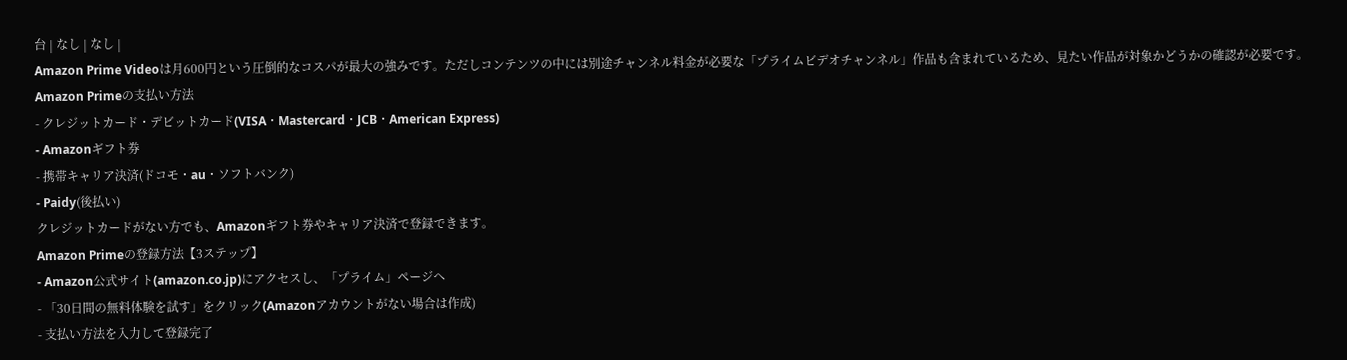台 | なし | なし |
Amazon Prime Videoは月600円という圧倒的なコスパが最大の強みです。ただしコンテンツの中には別途チャンネル料金が必要な「プライムビデオチャンネル」作品も含まれているため、見たい作品が対象かどうかの確認が必要です。
Amazon Primeの支払い方法
- クレジットカード・デビットカード(VISA・Mastercard・JCB・American Express)
- Amazonギフト券
- 携帯キャリア決済(ドコモ・au・ソフトバンク)
- Paidy(後払い)
クレジットカードがない方でも、Amazonギフト券やキャリア決済で登録できます。
Amazon Primeの登録方法【3ステップ】
- Amazon公式サイト(amazon.co.jp)にアクセスし、「プライム」ページへ
- 「30日間の無料体験を試す」をクリック(Amazonアカウントがない場合は作成)
- 支払い方法を入力して登録完了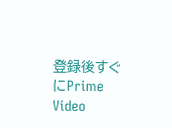登録後すぐにPrime Video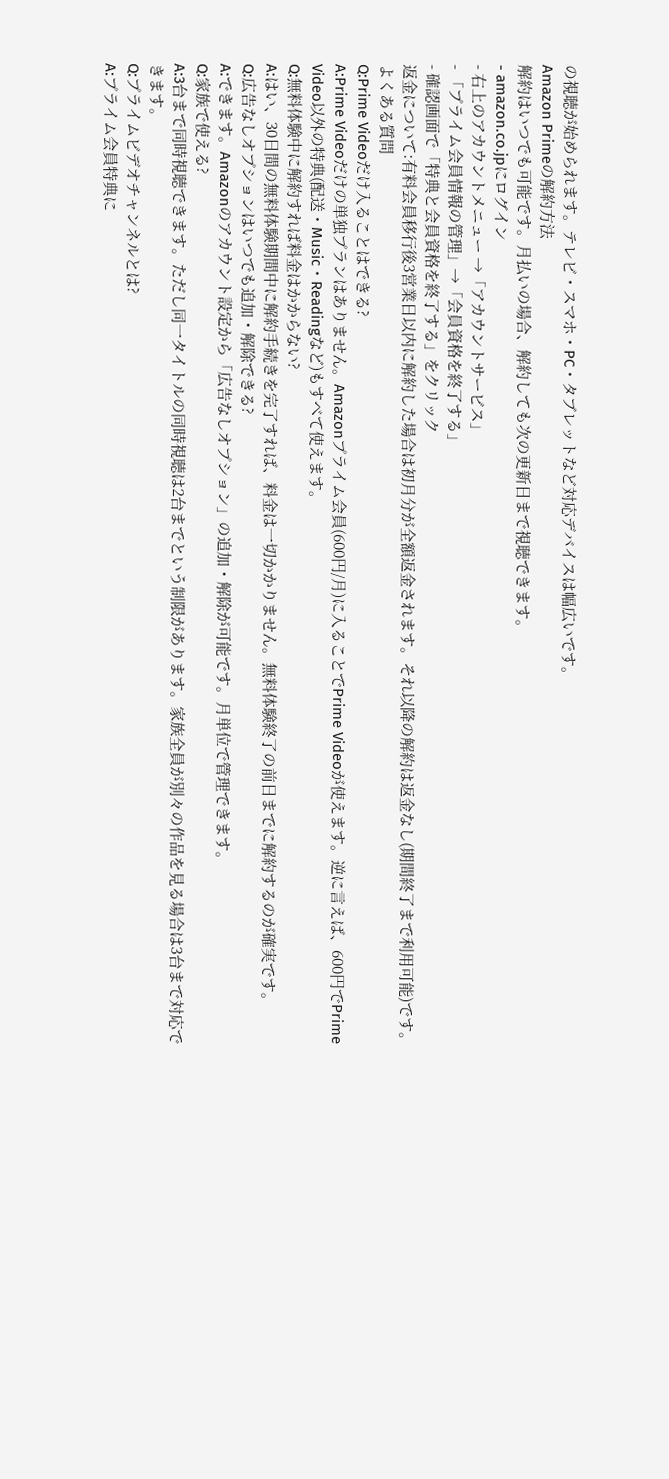の視聴が始められます。テレビ・スマホ・PC・タブレットなど対応デバイスは幅広いです。
Amazon Primeの解約方法
解約はいつでも可能です。月払いの場合、解約しても次の更新日まで視聴できます。
- amazon.co.jpにログイン
- 右上のアカウントメニュー →「アカウントサービス」
- 「プライム会員情報の管理」→「会員資格を終了する」
- 確認画面で「特典と会員資格を終了する」をクリック
返金について:有料会員移行後3営業日以内に解約した場合は初月分が全額返金されます。それ以降の解約は返金なし(期間終了まで利用可能)です。
よくある質問
Q:Prime Videoだけ入ることはできる?
A:Prime Videoだけの単独プランはありません。Amazonプライム会員(600円/月)に入ることでPrime Videoが使えます。逆に言えば、600円でPrime Video以外の特典(配送・Music・Readingなど)もすべて使えます。
Q:無料体験中に解約すれば料金はかからない?
A:はい、30日間の無料体験期間中に解約手続きを完了すれば、料金は一切かかりません。無料体験終了の前日までに解約するのが確実です。
Q:広告なしオプションはいつでも追加・解除できる?
A:できます。Amazonのアカウント設定から「広告なしオプション」の追加・解除が可能です。月単位で管理できます。
Q:家族で使える?
A:3台まで同時視聴できます。ただし同一タイトルの同時視聴は2台までという制限があります。家族全員が別々の作品を見る場合は3台まで対応できます。
Q:プライムビデオチャンネルとは?
A:プライム会員特典に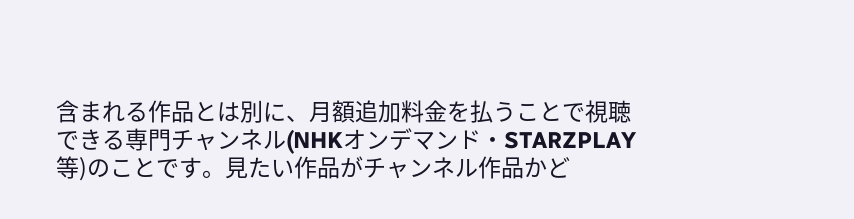含まれる作品とは別に、月額追加料金を払うことで視聴できる専門チャンネル(NHKオンデマンド・STARZPLAY等)のことです。見たい作品がチャンネル作品かど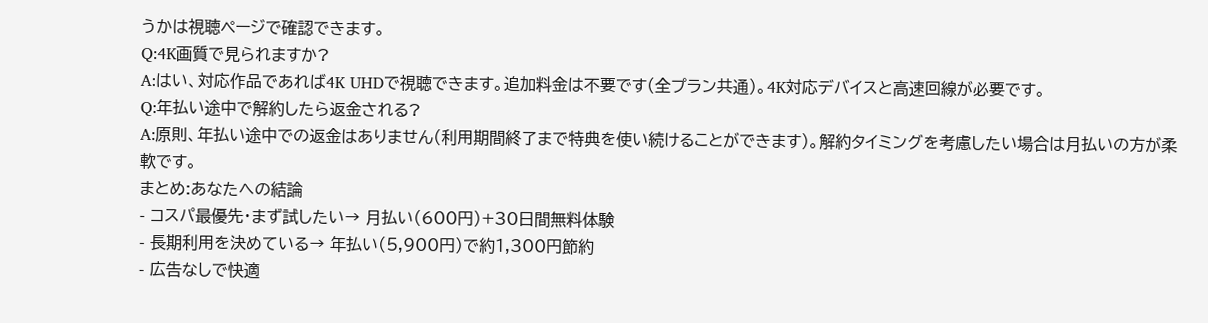うかは視聴ページで確認できます。
Q:4K画質で見られますか?
A:はい、対応作品であれば4K UHDで視聴できます。追加料金は不要です(全プラン共通)。4K対応デバイスと高速回線が必要です。
Q:年払い途中で解約したら返金される?
A:原則、年払い途中での返金はありません(利用期間終了まで特典を使い続けることができます)。解約タイミングを考慮したい場合は月払いの方が柔軟です。
まとめ:あなたへの結論
- コスパ最優先・まず試したい→ 月払い(600円)+30日間無料体験
- 長期利用を決めている→ 年払い(5,900円)で約1,300円節約
- 広告なしで快適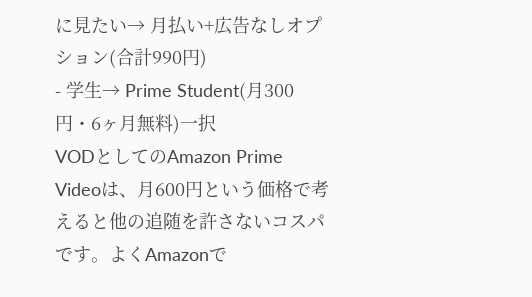に見たい→ 月払い+広告なしオプション(合計990円)
- 学生→ Prime Student(月300円・6ヶ月無料)一択
VODとしてのAmazon Prime Videoは、月600円という価格で考えると他の追随を許さないコスパです。よくAmazonで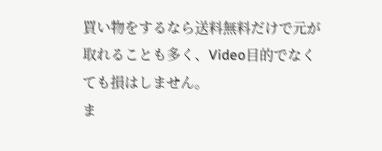買い物をするなら送料無料だけで元が取れることも多く、Video目的でなくても損はしません。
ま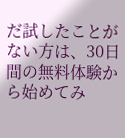だ試したことがない方は、30日間の無料体験から始めてみ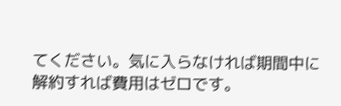てください。気に入らなければ期間中に解約すれば費用はゼロです。